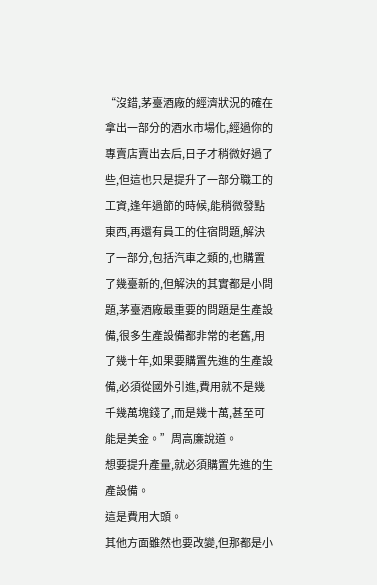“沒錯,茅臺酒廠的經濟狀況的確在拿出一部分的酒水市場化,經過你的專賣店賣出去后,日子才稍微好過了些,但這也只是提升了一部分職工的工資,逢年過節的時候,能稍微發點東西,再還有員工的住宿問題,解決了一部分,包括汽車之類的,也購置了幾臺新的,但解決的其實都是小問題,茅臺酒廠最重要的問題是生產設備,很多生產設備都非常的老舊,用了幾十年,如果要購置先進的生產設備,必須從國外引進,費用就不是幾千幾萬塊錢了,而是幾十萬,甚至可能是美金。”周高廉說道。
想要提升產量,就必須購置先進的生產設備。
這是費用大頭。
其他方面雖然也要改變,但那都是小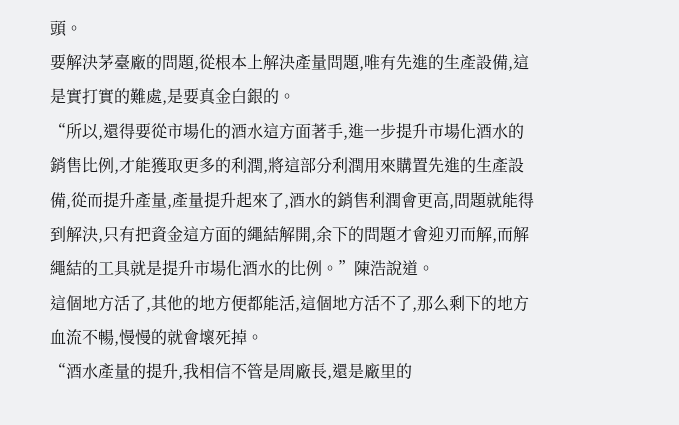頭。
要解決茅臺廠的問題,從根本上解決產量問題,唯有先進的生產設備,這是實打實的難處,是要真金白銀的。
“所以,還得要從市場化的酒水這方面著手,進一步提升市場化酒水的銷售比例,才能獲取更多的利潤,將這部分利潤用來購置先進的生產設備,從而提升產量,產量提升起來了,酒水的銷售利潤會更高,問題就能得到解決,只有把資金這方面的繩結解開,余下的問題才會迎刃而解,而解繩結的工具就是提升市場化酒水的比例。”陳浩說道。
這個地方活了,其他的地方便都能活,這個地方活不了,那么剩下的地方血流不暢,慢慢的就會壞死掉。
“酒水產量的提升,我相信不管是周廠長,還是廠里的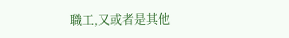職工,又或者是其他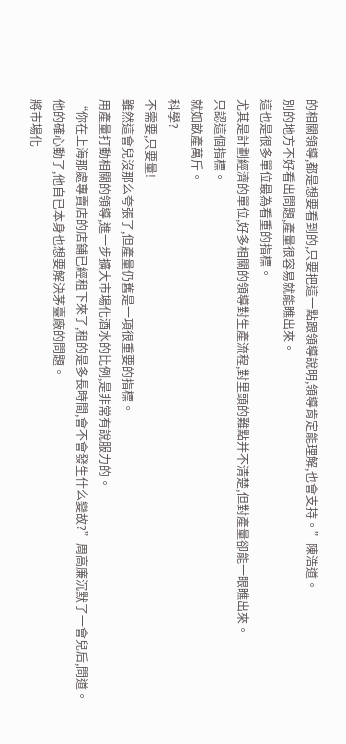的相關領導,都是想要看到的,只要把這一點跟領導說明,領導肯定能理解,也會支持。”陳浩道。
別的地方不好看出問題,產量很容易就能瞧出來。
這也是很多單位最為看重的指標。
尤其是計劃經濟的單位,好多相關的領導對生產流程,對里頭的難點并不清楚,但對產量卻能一眼瞧出來。
只認這個指標。
就如畝產萬斤。
科學?
不需要,只要量!
雖然這會兒沒那么夸張了,但產量仍舊是一項很重要的指標。
用產量打動相關的領導,進一步擴大市場化酒水的比例,是非常有說服力的。
“你在上海那處專賣店的店鋪已經租下來了,租的是多長時間,會不會發生什么變故?”周高廉沉默了一會兒后,問道。
他的確心動了,他自已本身也想要解決茅臺廠的問題。
將市場化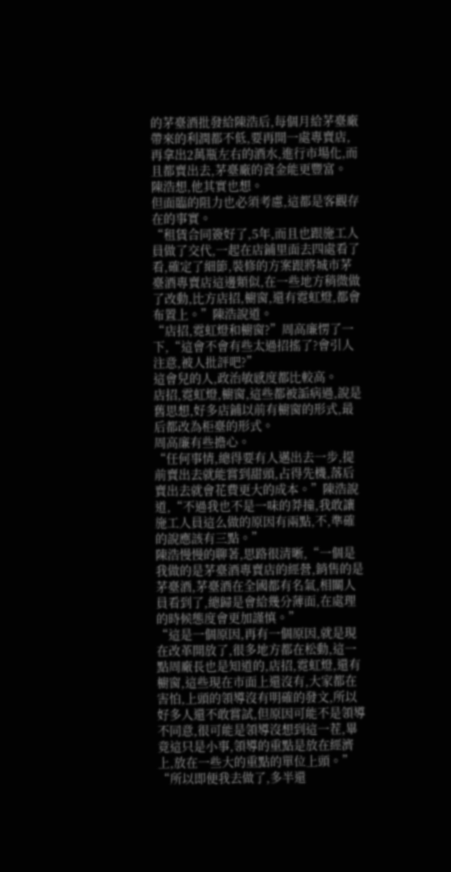的茅臺酒批發給陳浩后,每個月給茅臺廠帶來的利潤都不低,要再開一處專賣店,再拿出2萬瓶左右的酒水,進行市場化,而且都賣出去,茅臺廠的資金能更豐富。
陳浩想,他其實也想。
但面臨的阻力也必須考慮,這都是客觀存在的事實。
“租賃合同簽好了,5年,而且也跟施工人員做了交代,一起在店鋪里面去四處看了看,確定了細節,裝修的方案跟將城市茅臺酒專賣店這邊類似,在一些地方稍微做了改動,比方店招,櫥窗,還有霓虹燈,都會布置上。”陳浩說道。
“店招,霓虹燈和櫥窗?”周高廉愣了一下,“這會不會有些太過招搖了?會引人注意,被人批評吧?”
這會兒的人,政治敏感度都比較高。
店招,霓虹燈,櫥窗,這些都被詬病過,說是舊思想,好多店鋪以前有櫥窗的形式,最后都改為柜臺的形式。
周高廉有些擔心。
“任何事情,總得要有人邁出去一步,提前賣出去就能嘗到甜頭,占得先機,落后賣出去就會花費更大的成本。”陳浩說道,“不過我也不是一味的莽撞,我敢讓施工人員這么做的原因有兩點,不,準確的說應該有三點。”
陳浩慢慢的聊著,思路很清晰,“一個是我做的是茅臺酒專賣店的經營,銷售的是茅臺酒,茅臺酒在全國都有名氣,相關人員看到了,總歸是會給幾分薄面,在處理的時候態度會更加謹慎。”
“這是一個原因,再有一個原因,就是現在改革開放了,很多地方都在松動,這一點周廠長也是知道的,店招,霓虹燈,還有櫥窗,這些現在市面上還沒有,大家都在害怕,上頭的領導沒有明確的發文,所以好多人還不敢嘗試,但原因可能不是領導不同意,很可能是領導沒想到這一茬,畢竟這只是小事,領導的重點是放在經濟上,放在一些大的重點的單位上頭。”
“所以即便我去做了,多半還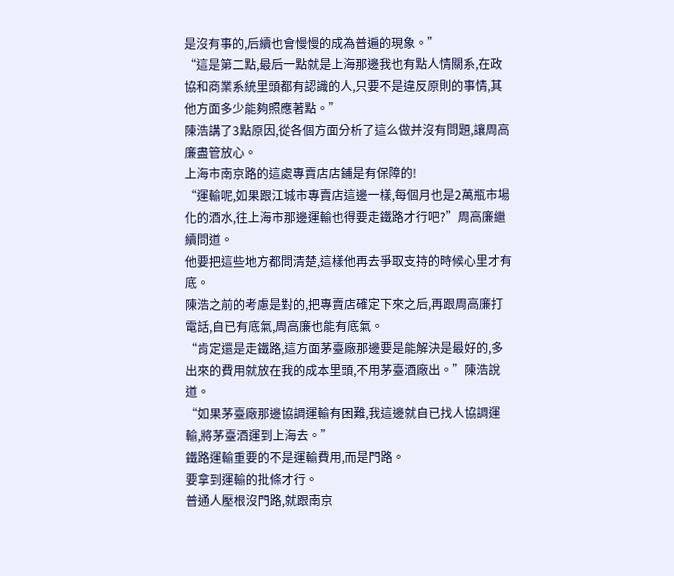是沒有事的,后續也會慢慢的成為普遍的現象。”
“這是第二點,最后一點就是上海那邊我也有點人情關系,在政協和商業系統里頭都有認識的人,只要不是違反原則的事情,其他方面多少能夠照應著點。”
陳浩講了3點原因,從各個方面分析了這么做并沒有問題,讓周高廉盡管放心。
上海市南京路的這處專賣店店鋪是有保障的!
“運輸呢,如果跟江城市專賣店這邊一樣,每個月也是2萬瓶市場化的酒水,往上海市那邊運輸也得要走鐵路才行吧?”周高廉繼續問道。
他要把這些地方都問清楚,這樣他再去爭取支持的時候心里才有底。
陳浩之前的考慮是對的,把專賣店確定下來之后,再跟周高廉打電話,自已有底氣,周高廉也能有底氣。
“肯定還是走鐵路,這方面茅臺廠那邊要是能解決是最好的,多出來的費用就放在我的成本里頭,不用茅臺酒廠出。”陳浩說道。
“如果茅臺廠那邊協調運輸有困難,我這邊就自已找人協調運輸,將茅臺酒運到上海去。”
鐵路運輸重要的不是運輸費用,而是門路。
要拿到運輸的批條才行。
普通人壓根沒門路,就跟南京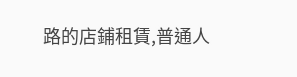路的店鋪租賃,普通人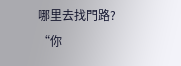哪里去找門路?
“你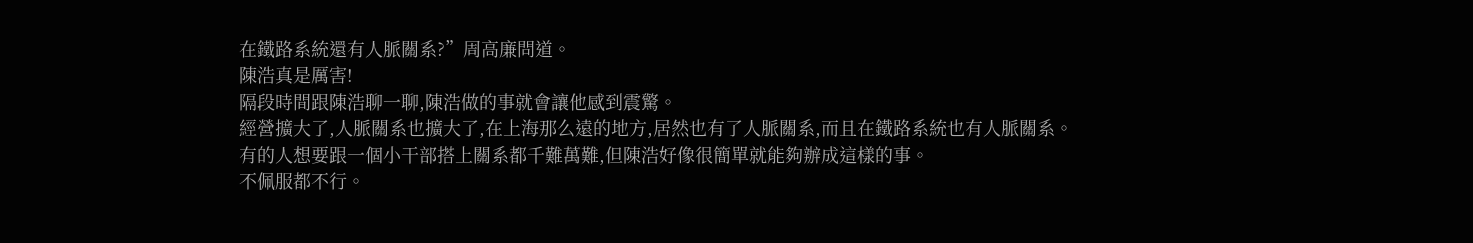在鐵路系統還有人脈關系?”周高廉問道。
陳浩真是厲害!
隔段時間跟陳浩聊一聊,陳浩做的事就會讓他感到震驚。
經營擴大了,人脈關系也擴大了,在上海那么遠的地方,居然也有了人脈關系,而且在鐵路系統也有人脈關系。
有的人想要跟一個小干部搭上關系都千難萬難,但陳浩好像很簡單就能夠辦成這樣的事。
不佩服都不行。